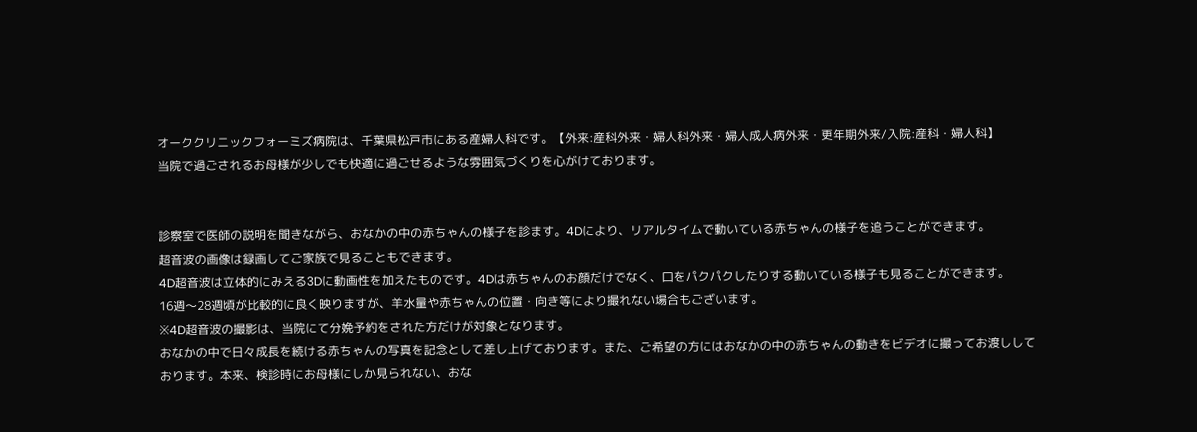オーククリニックフォーミズ病院は、千葉県松戸市にある産婦人科です。【外来:産科外来・婦人科外来・婦人成人病外来・更年期外来/入院:産科・婦人科】
当院で過ごされるお母様が少しでも快適に過ごせるような雰囲気づくりを心がけております。


診察室で医師の説明を聞きながら、おなかの中の赤ちゃんの様子を診ます。4Dにより、リアルタイムで動いている赤ちゃんの様子を追うことができます。
超音波の画像は録画してご家族で見ることもできます。
4D超音波は立体的にみえる3Dに動画性を加えたものです。4Dは赤ちゃんのお顔だけでなく、口をパクパクしたりする動いている様子も見ることができます。
16週〜28週頃が比較的に良く映りますが、羊水量や赤ちゃんの位置・向き等により撮れない場合もございます。
※4D超音波の撮影は、当院にて分娩予約をされた方だけが対象となります。
おなかの中で日々成長を続ける赤ちゃんの写真を記念として差し上げております。また、ご希望の方にはおなかの中の赤ちゃんの動きをビデオに撮ってお渡ししております。本来、検診時にお母様にしか見られない、おな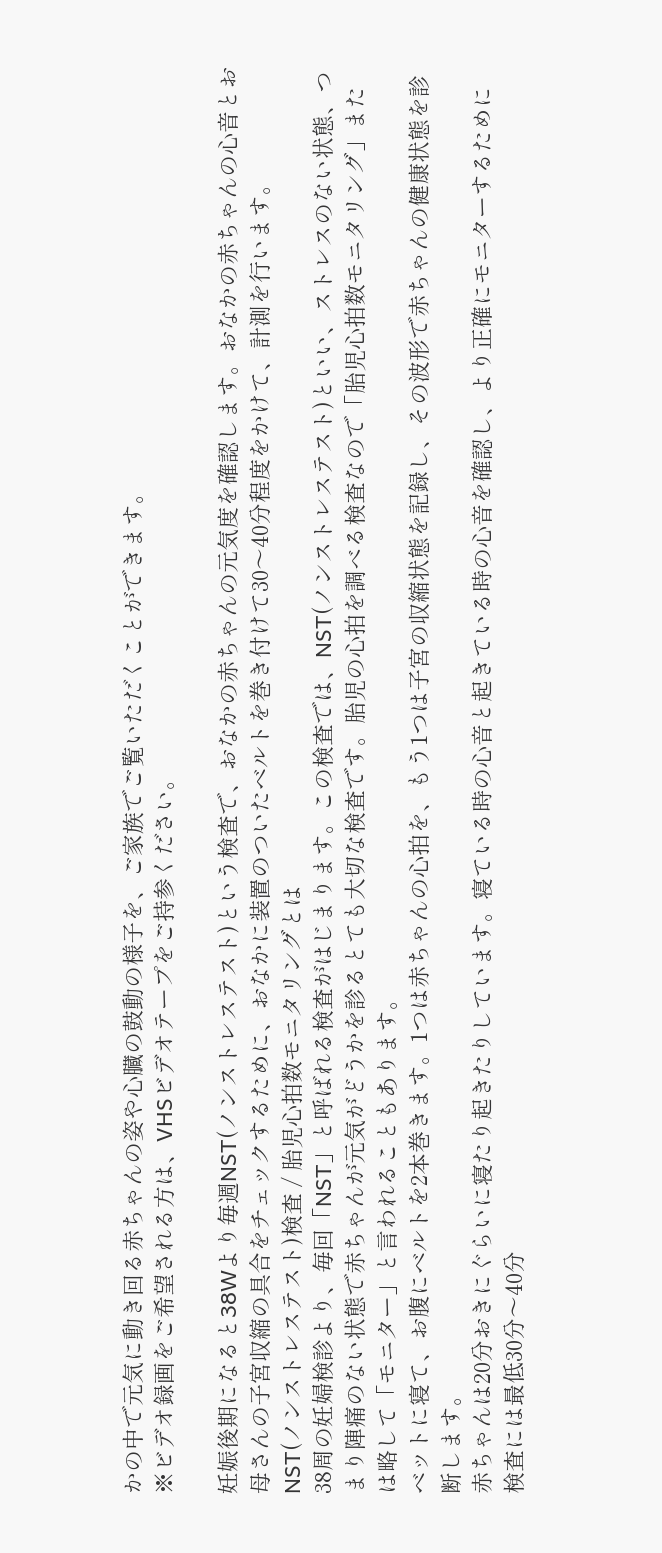かの中で元気に動き回る赤ちゃんの姿や心臓の鼓動の様子を、ご家族でご覧いただくことができます。
※ビデオ録画をご希望される方は、VHSビデオテープをご持参ください。

妊娠後期になると38Wより毎週NST(ノンストレステスト)という検査で、おなかの赤ちゃんの元気度を確認します。おなかの赤ちゃんの心音とお母さんの子宮収縮の具合をチェックするために、おなかに装置のついたベルトを巻き付けて30〜40分程度をかけて、計測を行います。
NST(ノンストレステスト)検査 / 胎児心拍数モニタリングとは
38周の妊婦検診より、毎回「NST」と呼ばれる検査がはじまります。この検査では、NST(ノンストレステスト)といい、ストレスのない状態、つまり陣痛のない状態で赤ちゃんが元気がどうかを診るとても大切な検査です。胎児の心拍を調べる検査なので「胎児心拍数モニタリング」または略して「モニター」と言われることもあります。
ベットに寝て、お腹にベルトを2本巻きます。1つは赤ちゃんの心拍を、もう1つは子宮の収縮状態を記録し、その波形で赤ちゃんの健康状態を診断します。
赤ちゃんは20分おきにぐらいに寝たり起きたりしています。寝ている時の心音と起きている時の心音を確認し、より正確にモニターするために検査には最低30分〜40分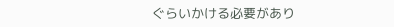ぐらいかける必要があり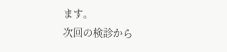ます。
次回の検診から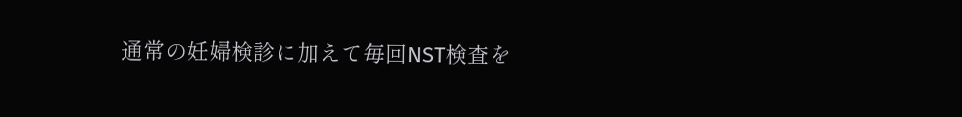通常の妊婦検診に加えて毎回NST検査を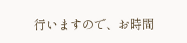行いますので、お時間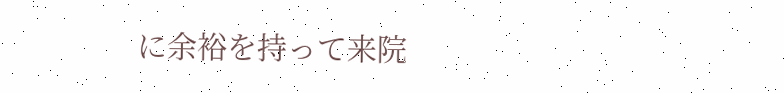に余裕を持って来院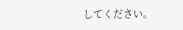してください。